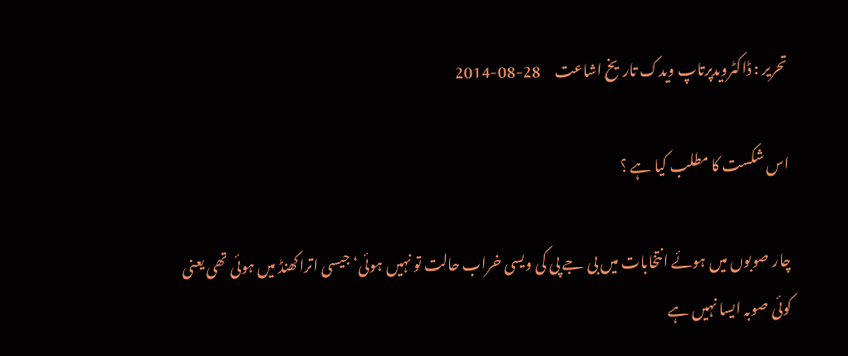تحریر : ڈاکٹرویدپرتاپ ویدک تاریخ اشاعت     28-08-2014

اس شکست کا مطلب کیا ہے ؟

چار صوبوں میں ہوئے انتخابات میں بی جے پی کی ویسی خراب حالت تو نہیں ہوئی‘جیسی اتراکھنڈ میں ہوئی تھی یعنی کوئی صوبہ ایسا نہیں ہے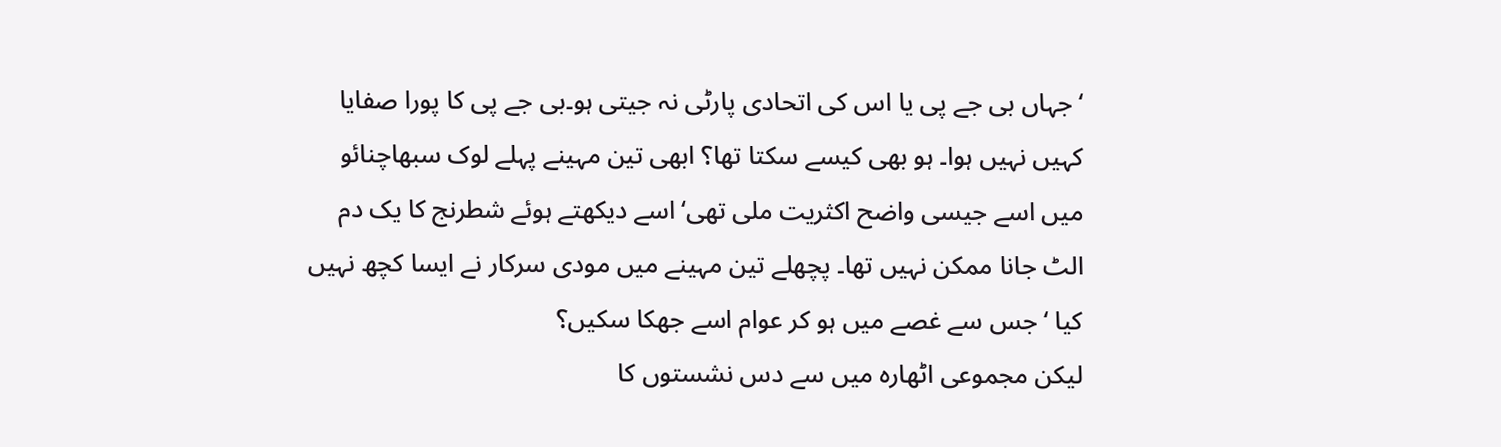‘جہاں بی جے پی یا اس کی اتحادی پارٹی نہ جیتی ہو۔بی جے پی کا پورا صفایا کہیں نہیں ہوا۔ ہو بھی کیسے سکتا تھا؟ ابھی تین مہینے پہلے لوک سبھاچنائو میں اسے جیسی واضح اکثریت ملی تھی‘اسے دیکھتے ہوئے شطرنج کا یک دم الٹ جانا ممکن نہیں تھا۔ پچھلے تین مہینے میں مودی سرکار نے ایسا کچھ نہیں کیا ‘جس سے غصے میں ہو کر عوام اسے جھکا سکیں؟
لیکن مجموعی اٹھارہ میں سے دس نشستوں کا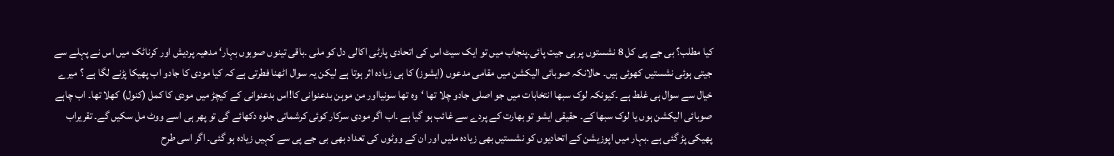کیا مطلب؟ بی جے پی کل 8 نشستوں پر ہی جیت پائی۔پنجاب میں تو ایک سیٹ اس کی اتحادی پارٹی اکالی دل کو ملی ۔باقی تینوں صوبوں بہار‘ مدھیہ پردیش اور کرناٹک میں اس نے پہلے سے جیتی ہوئی نشستیں کھوئی ہیں۔ حالانکہ صوبائی الیکشن میں مقامی مدعوں (ایشوز) کا ہی زیادہ اثر ہوتا ہے لیکن یہ سوال اٹھنا فطرتی ہے کہ کیا مودی کا جادو اب پھیکا پڑنے لگا ہے ؟ میرے خیال سے سوال ہی غلط ہے ۔کیونکہ لوک سبھا انتخابات میں جو اصلی جادو چلا تھا ‘وہ تھا سونیااور من موہن بدعنوانی کا!اس بدعنوانی کے کیچڑ میں مودی کا کمل (کنول) کھلا تھا۔ اب چاہے صوبائی الیکشن ہوں یا لوک سبھا کے۔ حقیقی ایشو تو بھارت کے پردے سے غائب ہو گیا ہے ۔اب اگر مودی سرکار کوئی کرشماتی جلوہ دکھائے گی تو پھر ہی اسے ووٹ مل سکیں گے۔ تقریراب پھیکی پڑ گئی ہے ۔بہار میں اپوزیشن کے اتحادیوں کو نشستیں بھی زیادہ ملیں اور ان کے ووٹوں کی تعداد بھی بی جے پی سے کہیں زیادہ ہو گئی۔ اگر اسی طرح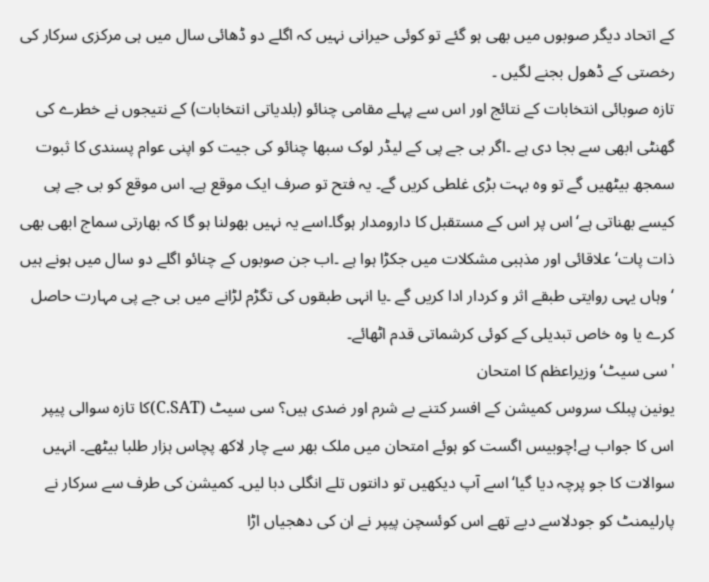کے اتحاد دیگر صوبوں میں بھی ہو گئے تو کوئی حیرانی نہیں کہ اگلے دو ڈھائی سال میں ہی مرکزی سرکار کی رخصتی کے ڈھول بجنے لگیں ۔
تازہ صوبائی انتخابات کے نتائج اور اس سے پہلے مقامی چنائو (بلدیاتی انتخابات) کے نتیجوں نے خطرے کی گھنٹی ابھی سے بجا دی ہے ۔اگر بی جے پی کے لیڈر لوک سبھا چنائو کی جیت کو اپنی عوام پسندی کا ثبوت سمجھ بیٹھیں گے تو وہ بہت بڑی غلطی کریں گے۔ یہ فتح تو صرف ایک موقع ہے۔ اس موقع کو بی جے پی کیسے بھناتی ہے‘اس پر اس کے مستقبل کا دارومدار ہوگا۔اسے یہ نہیں بھولنا ہو گا کہ بھارتی سماج ابھی بھی ذات پات‘علاقائی اور مذہبی مشکلات میں جکڑا ہوا ہے ۔اب جن صوبوں کے چنائو اگلے دو سال میں ہونے ہیں ‘وہاں یہی روایتی طبقے اثر و کردار ادا کریں گے ۔یا انہی طبقوں کی تگڑم لڑانے میں بی جے پی مہارت حاصل کرے یا وہ خاص تبدیلی کے کوئی کرشماتی قدم اٹھائے۔
'سی سیٹ‘ وزیراعظم کا امتحان
یونین پبلک سروس کمیشن کے افسر کتنے بے شرم اور ضدی ہیں؟ سی سیٹ (C.SAT)کا تازہ سوالی پیپر اس کا جواب ہے!چوبیس اگست کو ہوئے امتحان میں ملک بھر سے چار لاکھ پچاس ہزار طلبا بیٹھے۔ انہیں سوالات کا جو پرچہ دیا گیا‘اسے آپ دیکھیں تو دانتوں تلے انگلی دبا لیں۔ کمیشن کی طرف سے سرکار نے پارلیمنٹ کو جودلاسے دیے تھے اس کوئسچن پیپر نے ان کی دھجیاں اڑا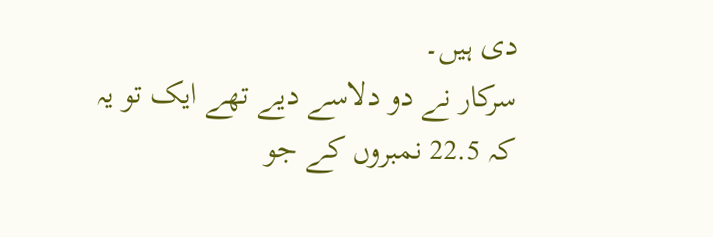دی ہیں۔
سرکار نے دو دلاسے دیے تھے ایک تو یہ کہ 22.5 نمبروں کے جو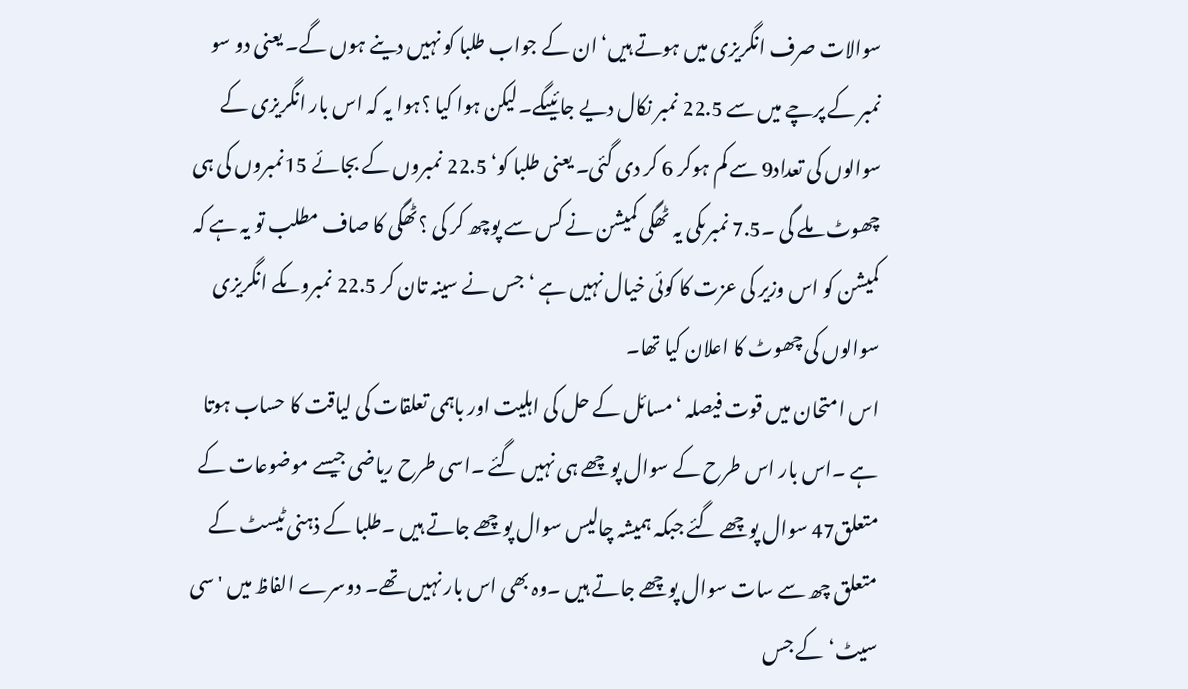سوالات صرف انگریزی میں ہوتے ہیں‘ ان کے جواب طلبا کو نہیں دینے ہوں گے۔ یعنی دو سو نمبر کے پرچے میں سے 22.5 نمبر نکال دیے جائیںگے۔لیکن ہوا کیا ؟ہوا یہ کہ اس بار انگریزی کے سوالوں کی تعداد9 سے کم ہوکر 6 کر دی گئی۔ یعنی طلبا کو‘ 22.5 نمبروں کے بجائے 15نمبروں کی ہی چھوٹ ملے گی ۔7.5 نمبرںکی یہ ٹھگی کمیشن نے کس سے پوچھ کر کی ؟ٹھگی کا صاف مطلب تو یہ ہے کہ کمیشن کو اس وزیر کی عزت کا کوئی خیال نہیں ہے ‘ جس نے سینہ تان کر 22.5 نمبروںکے انگریزی سوالوں کی چھوٹ کا اعلان کیا تھا۔
اس امتحان میں قوت فیصلہ ‘مسائل کے حل کی اہلیت اور باہمی تعلقات کی لیاقت کا حساب ہوتا ہے ۔اس بار اس طرح کے سوال پوچھے ہی نہیں گئے ۔اسی طرح ریاضی جیسے موضوعات کے متعلق47 سوال پوچھے گئے جبکہ ہمیشہ چالیس سوال پوچھے جاتے ہیں ۔طلبا کے ذہنی ٹیسٹ کے متعلق چھ سے سات سوال پوچھے جاتے ہیں ۔وہ بھی اس بار نہیں تھے۔ دوسرے الفاظ میں 'سی سیٹ‘کے جس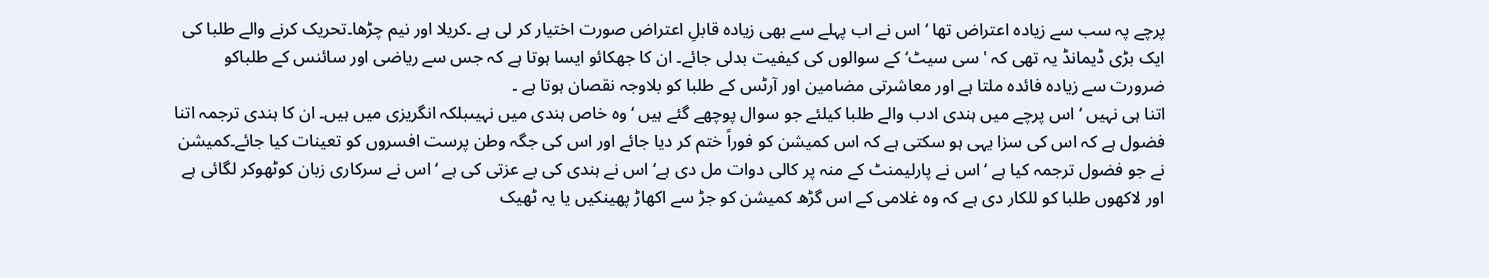پرچے پہ سب سے زیادہ اعتراض تھا ‘اس نے اب پہلے سے بھی زیادہ قابلِ اعتراض صورت اختیار کر لی ہے ۔کریلا اور نیم چڑھا۔تحریک کرنے والے طلبا کی ایک بڑی ڈیمانڈ یہ تھی کہ 'سی سیٹ‘ کے سوالوں کی کیفیت بدلی جائے۔ ان کا جھکائو ایسا ہوتا ہے کہ جس سے ریاضی اور سائنس کے طلباکو ضرورت سے زیادہ فائدہ ملتا ہے اور معاشرتی مضامین اور آرٹس کے طلبا کو بلاوجہ نقصان ہوتا ہے ۔
اتنا ہی نہیں ‘اس پرچے میں ہندی ادب والے طلبا کیلئے جو سوال پوچھے گئے ہیں ‘وہ خاص ہندی میں نہیںبلکہ انگریزی میں ہیں۔ ان کا ہندی ترجمہ اتنا فضول ہے کہ اس کی سزا یہی ہو سکتی ہے کہ اس کمیشن کو فوراً ختم کر دیا جائے اور اس کی جگہ وطن پرست افسروں کو تعینات کیا جائے۔کمیشن نے جو فضول ترجمہ کیا ہے ‘اس نے پارلیمنٹ کے منہ پر کالی دوات مل دی ہے‘ اس نے ہندی کی بے عزتی کی ہے ‘اس نے سرکاری زبان کوٹھوکر لگائی ہے اور لاکھوں طلبا کو للکار دی ہے کہ وہ غلامی کے اس گڑھ کمیشن کو جڑ سے اکھاڑ پھینکیں یا یہ ٹھیک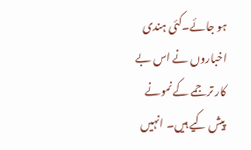ہو جائے۔کئی ہندی اخباروں نے اس بے کار ترجمے کے نمونے پیش کیے ہیں۔ انہیں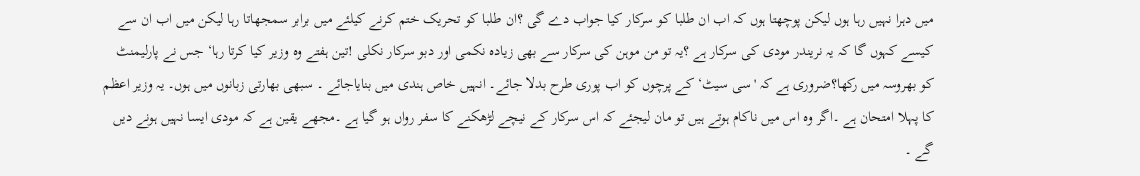میں دہرا نہیں رہا ہوں لیکن پوچھتا ہوں کہ اب ان طلبا کو سرکار کیا جواب دے گی ؟ان طلبا کو تحریک ختم کرنے کیلئے میں برابر سمجھاتا رہا لیکن میں اب ان سے کیسے کہوں گا کہ یہ نریندر مودی کی سرکار ہے ؟یہ تو من موہن کی سرکار سے بھی زیادہ نکمی اور دبو سرکار نکلی !تین ہفتے وہ وزیر کیا کرتا رہا‘ جس نے پارلیمنٹ کو بھروسہ میں رکھا؟ضروری ہے کہ 'سی سیٹ‘ کے پرچوں کو اب پوری طرح بدلا جائے۔ انہیں خاص ہندی میں بنایاجائے ۔ سبھی بھارتی زبانوں میں ہوں۔ یہ وزیر اعظم کا پہلا امتحان ہے ۔اگر وہ اس میں ناکام ہوتے ہیں تو مان لیجئے کہ اس سرکار کے نیچے لڑھکنے کا سفر رواں ہو گیا ہے ۔مجھے یقین ہے کہ مودی ایسا نہیں ہونے دیں گے ۔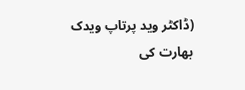(ڈاکٹر وید پرتاپ ویدک بھارت کی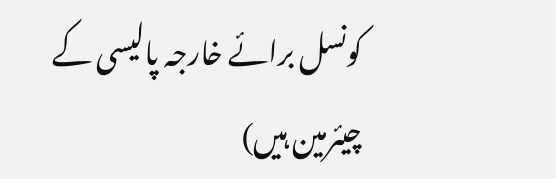کونسل برائے خارجہ پالیسی کے چیئرمین ہیں)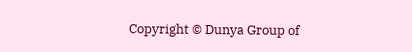Copyright © Dunya Group of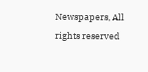Newspapers, All rights reserved